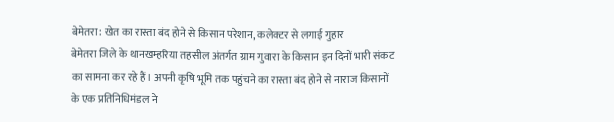बेमेतरा: खेत का रास्ता बंद होने से किसान परेशान, कलेक्टर से लगाई गुहार
बेमेतरा जिले के थानखम्हरिया तहसील अंतर्गत ग्राम गुवारा के किसान इन दिनों भारी संकट का सामना कर रहे हैं। अपनी कृषि भूमि तक पहुंचने का रास्ता बंद होने से नाराज किसानों के एक प्रतिनिधिमंडल ने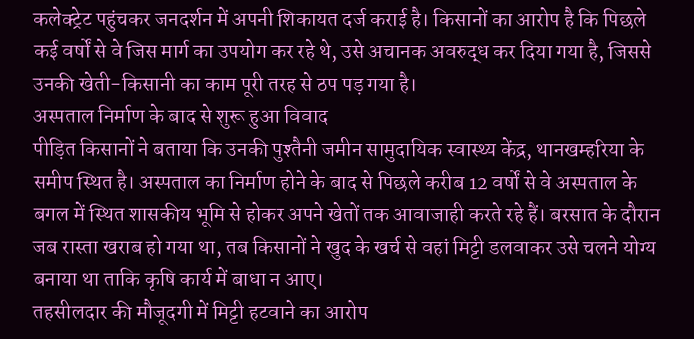कलेक्ट्रेट पहुंचकर जनदर्शन में अपनी शिकायत दर्ज कराई है। किसानों का आरोप है कि पिछले कई वर्षों से वे जिस मार्ग का उपयोग कर रहे थे, उसे अचानक अवरुद्ध कर दिया गया है, जिससे उनकी खेती-किसानी का काम पूरी तरह से ठप पड़ गया है।
अस्पताल निर्माण के बाद से शुरू हुआ विवाद
पीड़ित किसानों ने बताया कि उनकी पुश्तैनी जमीन सामुदायिक स्वास्थ्य केंद्र, थानखम्हरिया के समीप स्थित है। अस्पताल का निर्माण होने के बाद से पिछले करीब 12 वर्षों से वे अस्पताल के बगल में स्थित शासकीय भूमि से होकर अपने खेतों तक आवाजाही करते रहे हैं। बरसात के दौरान जब रास्ता खराब हो गया था, तब किसानों ने खुद के खर्च से वहां मिट्टी डलवाकर उसे चलने योग्य बनाया था ताकि कृषि कार्य में बाधा न आए।
तहसीलदार की मौजूदगी में मिट्टी हटवाने का आरोप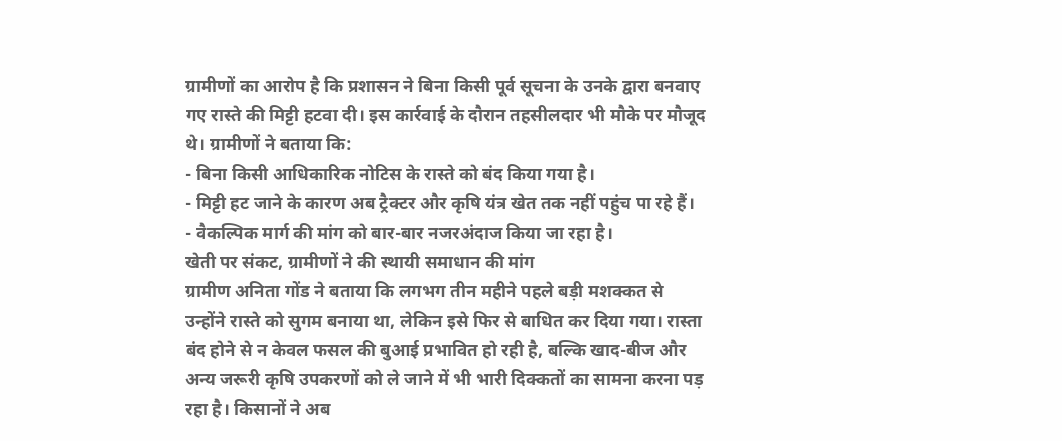ग्रामीणों का आरोप है कि प्रशासन ने बिना किसी पूर्व सूचना के उनके द्वारा बनवाए गए रास्ते की मिट्टी हटवा दी। इस कार्रवाई के दौरान तहसीलदार भी मौके पर मौजूद थे। ग्रामीणों ने बताया कि:
- बिना किसी आधिकारिक नोटिस के रास्ते को बंद किया गया है।
- मिट्टी हट जाने के कारण अब ट्रैक्टर और कृषि यंत्र खेत तक नहीं पहुंच पा रहे हैं।
- वैकल्पिक मार्ग की मांग को बार-बार नजरअंदाज किया जा रहा है।
खेती पर संकट, ग्रामीणों ने की स्थायी समाधान की मांग
ग्रामीण अनिता गोंड ने बताया कि लगभग तीन महीने पहले बड़ी मशक्कत से उन्होंने रास्ते को सुगम बनाया था, लेकिन इसे फिर से बाधित कर दिया गया। रास्ता बंद होने से न केवल फसल की बुआई प्रभावित हो रही है, बल्कि खाद-बीज और अन्य जरूरी कृषि उपकरणों को ले जाने में भी भारी दिक्कतों का सामना करना पड़ रहा है। किसानों ने अब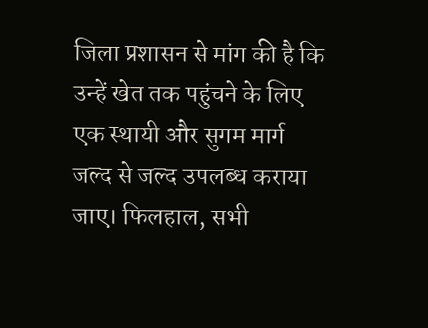जिला प्रशासन से मांग की है कि उन्हें खेत तक पहुंचने के लिए एक स्थायी और सुगम मार्ग जल्द से जल्द उपलब्ध कराया जाए। फिलहाल, सभी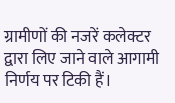ग्रामीणों की नजरें कलेक्टर द्वारा लिए जाने वाले आगामी निर्णय पर टिकी हैं।